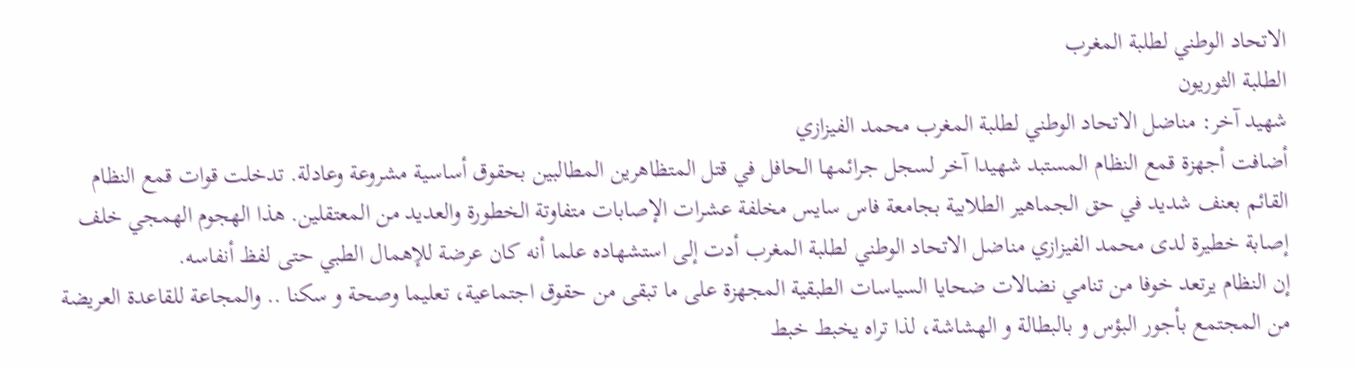الاتحاد الوطني لطلبة المغرب
الطلبة الثوريون
شهيد آخر: مناضل الاتحاد الوطني لطلبة المغرب محمد الفيزازي
أضافت أجهزة قمع النظام المستبد شهيدا آخر لسجل جرائمها الحافل في قتل المتظاهرين المطالبين بحقوق أساسية مشروعة وعادلة. تدخلت قوات قمع النظام القائم بعنف شديد في حق الجماهير الطلابية بجامعة فاس سايس مخلفة عشرات الإصابات متفاوتة الخطورة والعديد من المعتقلين. هذا الهجوم الهمجي خلف إصابة خطيرة لدى محمد الفيزازي مناضل الاتحاد الوطني لطلبة المغرب أدت إلى استشهاده علما أنه كان عرضة للإهمال الطبي حتى لفظ أنفاسه.
إن النظام يرتعد خوفا من تنامي نضالات ضحايا السياسات الطبقية المجهزة على ما تبقى من حقوق اجتماعية، تعليما وصحة و سكنا .. والمجاعة للقاعدة العريضة من المجتمع بأجور البؤس و بالبطالة و الهشاشة، لذا تراه يخبط خبط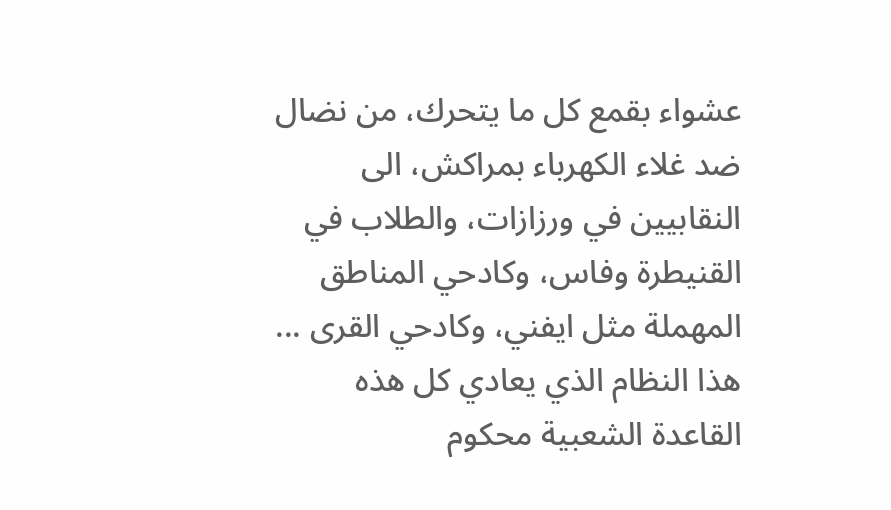عشواء بقمع كل ما يتحرك، من نضال ضد غلاء الكهرباء بمراكش، الى النقابيين في ورزازات، والطلاب في القنيطرة وفاس، وكادحي المناطق المهملة مثل ايفني، وكادحي القرى ... هذا النظام الذي يعادي كل هذه القاعدة الشعبية محكوم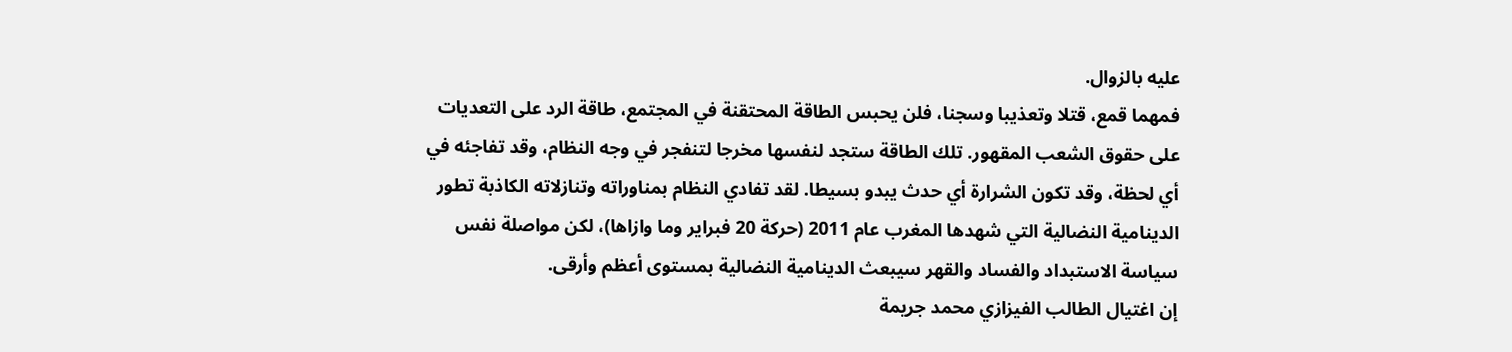عليه بالزوال.
فمهما قمع، قتلا وتعذيبا وسجنا، فلن يحبس الطاقة المحتقنة في المجتمع، طاقة الرد على التعديات على حقوق الشعب المقهور. تلك الطاقة ستجد لنفسها مخرجا لتنفجر في وجه النظام، وقد تفاجئه في أي لحظة، وقد تكون الشرارة أي حدث يبدو بسيطا. لقد تفادي النظام بمناوراته وتنازلاته الكاذبة تطور الدينامية النضالية التي شهدها المغرب عام 2011 (حركة 20 فبراير وما وازاها)، لكن مواصلة نفس سياسة الاستبداد والفساد والقهر سيبعث الدينامية النضالية بمستوى أعظم وأرقى.
إن اغتيال الطالب الفيزازي محمد جريمة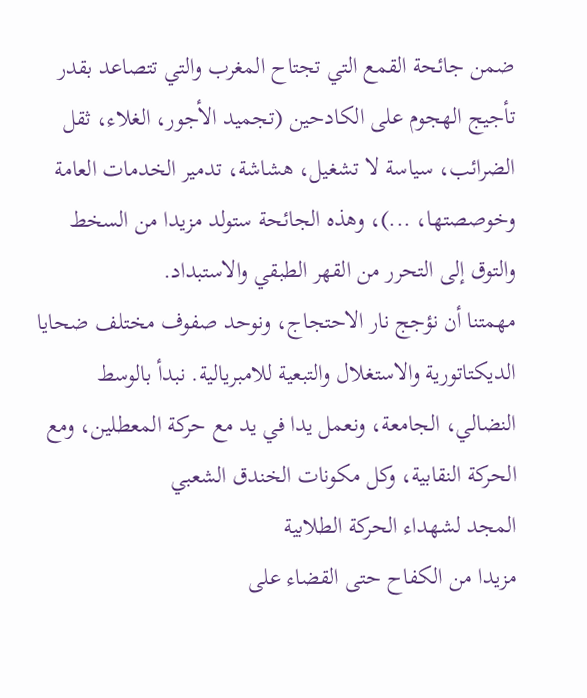ضمن جائحة القمع التي تجتاح المغرب والتي تتصاعد بقدر تأجيج الهجوم على الكادحين (تجميد الأجور، الغلاء، ثقل الضرائب، سياسة لا تشغيل، هشاشة، تدمير الخدمات العامة وخوصصتها، ...)، وهذه الجائحة ستولد مزيدا من السخط والتوق إلى التحرر من القهر الطبقي والاستبداد.
مهمتنا أن نؤجج نار الاحتجاج، ونوحد صفوف مختلف ضحايا الديكتاتورية والاستغلال والتبعية للامبريالية. نبدأ بالوسط النضالي، الجامعة، ونعمل يدا في يد مع حركة المعطلين، ومع الحركة النقابية، وكل مكونات الخندق الشعبي
المجد لشهداء الحركة الطلابية
مزيدا من الكفاح حتى القضاء على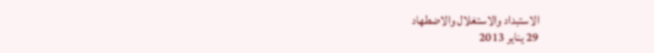الاستبداد والاستغلال والاضطهاد
29 يناير 2013